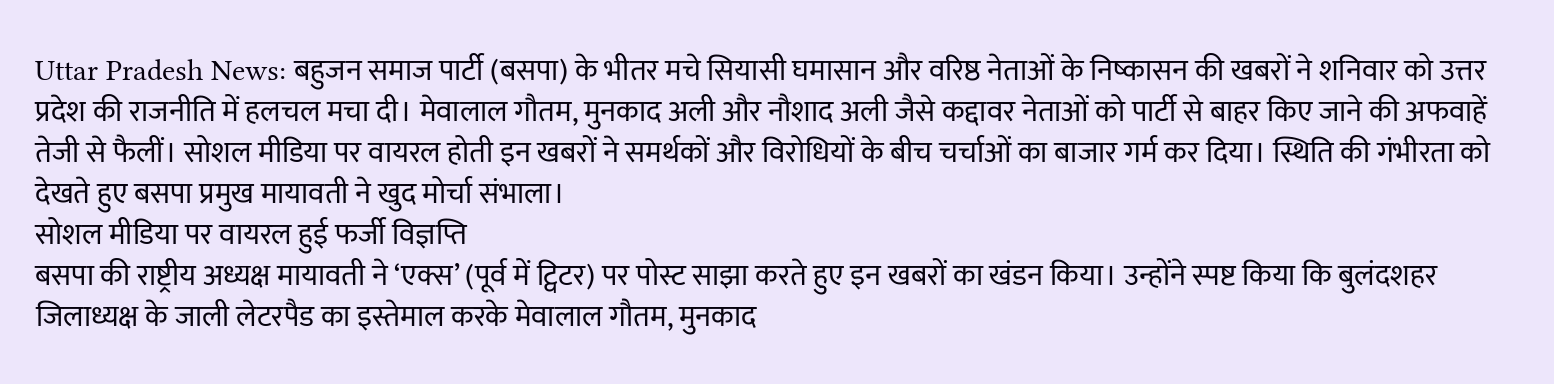Uttar Pradesh News: बहुजन समाज पार्टी (बसपा) के भीतर मचे सियासी घमासान और वरिष्ठ नेताओं के निष्कासन की खबरों ने शनिवार को उत्तर प्रदेश की राजनीति में हलचल मचा दी। मेवालाल गौतम, मुनकाद अली और नौशाद अली जैसे कद्दावर नेताओं को पार्टी से बाहर किए जाने की अफवाहें तेजी से फैलीं। सोशल मीडिया पर वायरल होती इन खबरों ने समर्थकों और विरोधियों के बीच चर्चाओं का बाजार गर्म कर दिया। स्थिति की गंभीरता को देखते हुए बसपा प्रमुख मायावती ने खुद मोर्चा संभाला।
सोशल मीडिया पर वायरल हुई फर्जी विज्ञप्ति
बसपा की राष्ट्रीय अध्यक्ष मायावती ने ‘एक्स’ (पूर्व में ट्विटर) पर पोस्ट साझा करते हुए इन खबरों का खंडन किया। उन्होंने स्पष्ट किया कि बुलंदशहर जिलाध्यक्ष के जाली लेटरपैड का इस्तेमाल करके मेवालाल गौतम, मुनकाद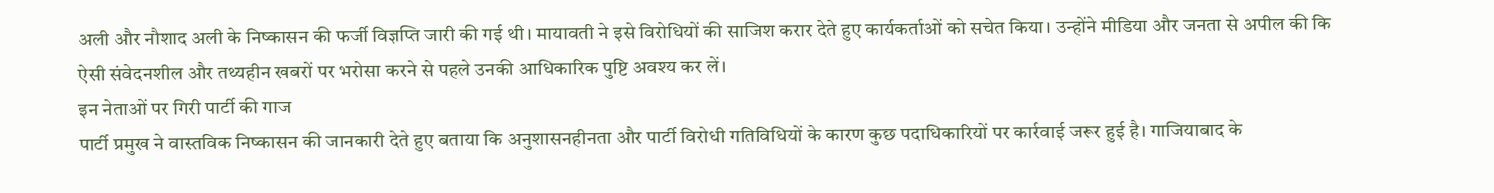अली और नौशाद अली के निष्कासन की फर्जी विज्ञप्ति जारी की गई थी। मायावती ने इसे विरोधियों की साजिश करार देते हुए कार्यकर्ताओं को सचेत किया। उन्होंने मीडिया और जनता से अपील की कि ऐसी संवेदनशील और तथ्यहीन खबरों पर भरोसा करने से पहले उनकी आधिकारिक पुष्टि अवश्य कर लें।
इन नेताओं पर गिरी पार्टी की गाज
पार्टी प्रमुख ने वास्तविक निष्कासन की जानकारी देते हुए बताया कि अनुशासनहीनता और पार्टी विरोधी गतिविधियों के कारण कुछ पदाधिकारियों पर कार्रवाई जरूर हुई है। गाजियाबाद के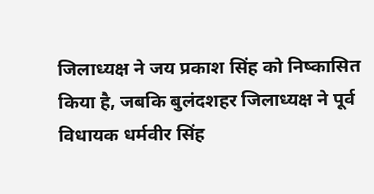जिलाध्यक्ष ने जय प्रकाश सिंह को निष्कासित किया है, जबकि बुलंदशहर जिलाध्यक्ष ने पूर्व विधायक धर्मवीर सिंह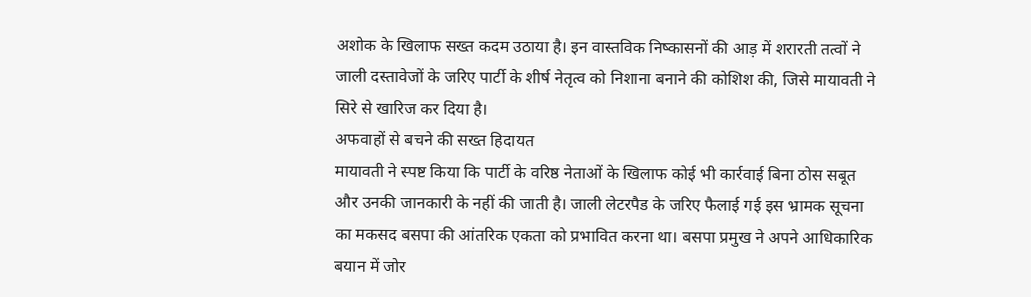अशोक के खिलाफ सख्त कदम उठाया है। इन वास्तविक निष्कासनों की आड़ में शरारती तत्वों ने जाली दस्तावेजों के जरिए पार्टी के शीर्ष नेतृत्व को निशाना बनाने की कोशिश की, जिसे मायावती ने सिरे से खारिज कर दिया है।
अफवाहों से बचने की सख्त हिदायत
मायावती ने स्पष्ट किया कि पार्टी के वरिष्ठ नेताओं के खिलाफ कोई भी कार्रवाई बिना ठोस सबूत और उनकी जानकारी के नहीं की जाती है। जाली लेटरपैड के जरिए फैलाई गई इस भ्रामक सूचना का मकसद बसपा की आंतरिक एकता को प्रभावित करना था। बसपा प्रमुख ने अपने आधिकारिक बयान में जोर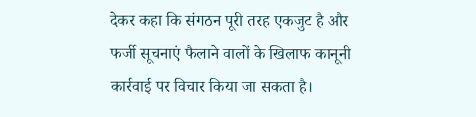देकर कहा कि संगठन पूरी तरह एकजुट है और फर्जी सूचनाएं फैलाने वालों के खिलाफ कानूनी कार्रवाई पर विचार किया जा सकता है।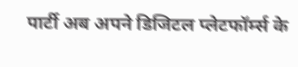पार्टी अब अपने डिजिटल प्लेटफॉर्म्स के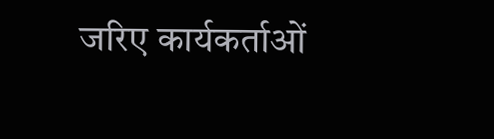जरिए कार्यकर्ताओं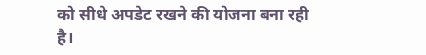को सीधे अपडेट रखने की योजना बना रही है।